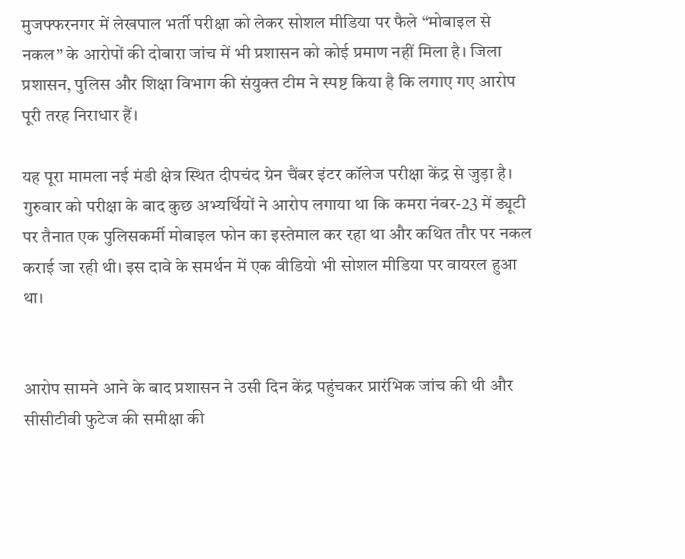मुजफ्फरनगर में लेखपाल भर्ती परीक्षा को लेकर सोशल मीडिया पर फैले “मोबाइल से नकल” के आरोपों की दोबारा जांच में भी प्रशासन को कोई प्रमाण नहीं मिला है। जिला प्रशासन, पुलिस और शिक्षा विभाग की संयुक्त टीम ने स्पष्ट किया है कि लगाए गए आरोप पूरी तरह निराधार हैं।

यह पूरा मामला नई मंडी क्षेत्र स्थित दीपचंद ग्रेन चैंबर इंटर कॉलेज परीक्षा केंद्र से जुड़ा है। गुरुवार को परीक्षा के बाद कुछ अभ्यर्थियों ने आरोप लगाया था कि कमरा नंबर-23 में ड्यूटी पर तैनात एक पुलिसकर्मी मोबाइल फोन का इस्तेमाल कर रहा था और कथित तौर पर नकल कराई जा रही थी। इस दावे के समर्थन में एक वीडियो भी सोशल मीडिया पर वायरल हुआ था।


आरोप सामने आने के बाद प्रशासन ने उसी दिन केंद्र पहुंचकर प्रारंभिक जांच की थी और सीसीटीवी फुटेज की समीक्षा की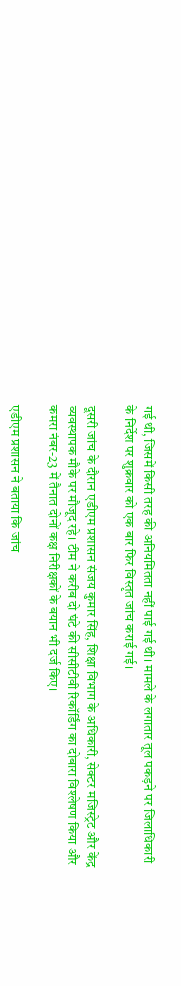गई थी, जिसमें किसी तरह की अनियमितता नहीं पाई गई थी। मामले के लगातार तूल पकड़ने पर जिलाधिकारी के निर्देश पर शुक्रवार को एक बार फिर विस्तृत जांच कराई गई।

दूसरी जांच के दौरान एडीएम प्रशासन संजय कुमार सिंह, शिक्षा विभाग के अधिकारी, सेक्टर मजिस्ट्रेट और केंद्र व्यवस्थापक मौके पर मौजूद रहे। टीम ने करीब दो घंटे की सीसीटीवी रिकॉर्डिंग का दोबारा विश्लेषण किया और कमरा नंबर-23 में तैनात दोनों कक्ष निरीक्षकों के बयान भी दर्ज किए।

एडीएम प्रशासन ने बताया कि जांच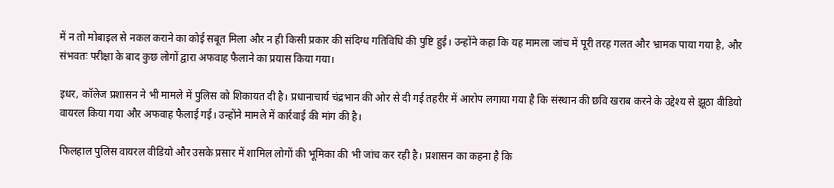में न तो मोबाइल से नकल कराने का कोई सबूत मिला और न ही किसी प्रकार की संदिग्ध गतिविधि की पुष्टि हुई। उन्होंने कहा कि यह मामला जांच में पूरी तरह गलत और भ्रामक पाया गया है, और संभवतः परीक्षा के बाद कुछ लोगों द्वारा अफवाह फैलाने का प्रयास किया गया।

इधर, कॉलेज प्रशासन ने भी मामले में पुलिस को शिकायत दी है। प्रधानाचार्य चंद्रभान की ओर से दी गई तहरीर में आरोप लगाया गया है कि संस्थान की छवि खराब करने के उद्देश्य से झूठा वीडियो वायरल किया गया और अफवाह फैलाई गई। उन्होंने मामले में कार्रवाई की मांग की है।

फिलहाल पुलिस वायरल वीडियो और उसके प्रसार में शामिल लोगों की भूमिका की भी जांच कर रही है। प्रशासन का कहना है कि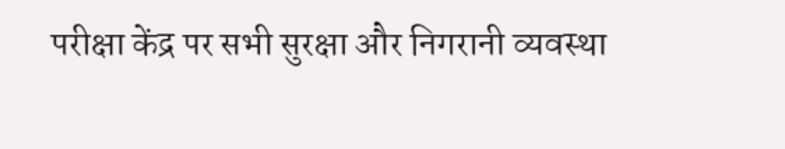परीक्षा केंद्र पर सभी सुरक्षा और निगरानी व्यवस्था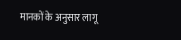मानकों के अनुसार लागू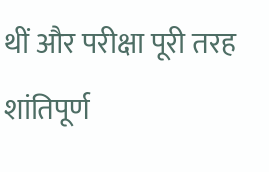थीं और परीक्षा पूरी तरह शांतिपूर्ण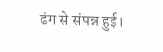ढंग से संपन्न हुई।